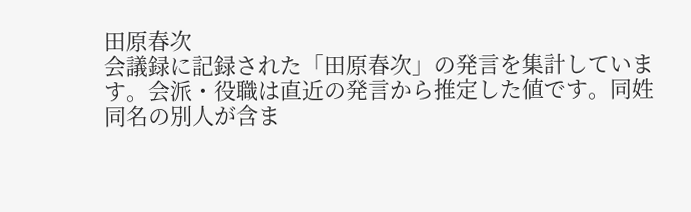田原春次
会議録に記録された「田原春次」の発言を集計しています。会派・役職は直近の発言から推定した値です。同姓同名の別人が含ま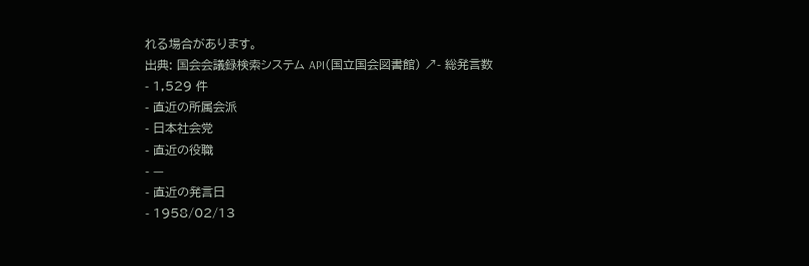れる場合があります。
出典: 国会会議録検索システム API(国立国会図書館) ↗- 総発言数
- 1,529 件
- 直近の所属会派
- 日本社会党
- 直近の役職
- —
- 直近の発言日
- 1958/02/13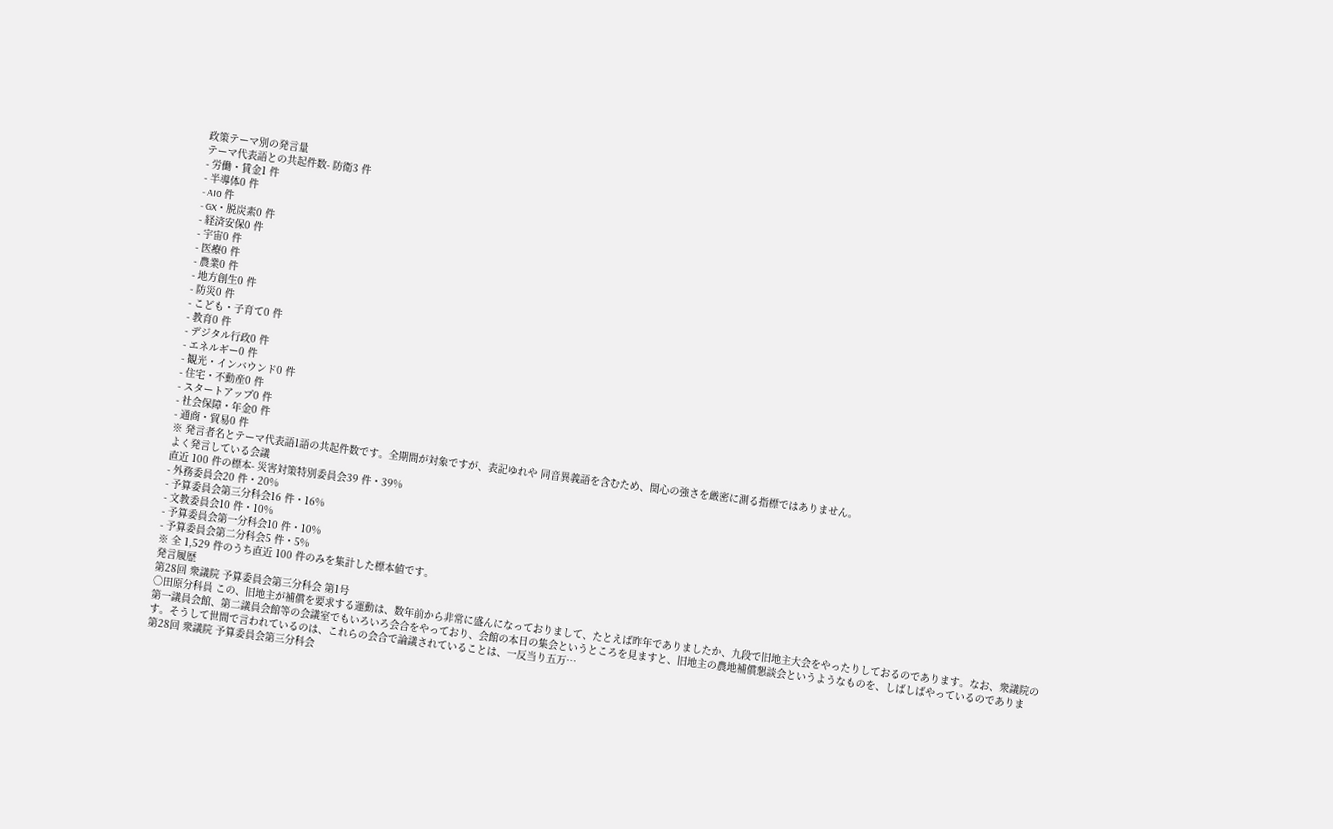政策テーマ別の発言量
テーマ代表語との共起件数- 防衛3 件
- 労働・賃金1 件
- 半導体0 件
- AI0 件
- GX・脱炭素0 件
- 経済安保0 件
- 宇宙0 件
- 医療0 件
- 農業0 件
- 地方創生0 件
- 防災0 件
- こども・子育て0 件
- 教育0 件
- デジタル行政0 件
- エネルギー0 件
- 観光・インバウンド0 件
- 住宅・不動産0 件
- スタートアップ0 件
- 社会保障・年金0 件
- 通商・貿易0 件
※ 発言者名とテーマ代表語1語の共起件数です。全期間が対象ですが、表記ゆれや 同音異義語を含むため、関心の強さを厳密に測る指標ではありません。
よく発言している会議
直近 100 件の標本- 災害対策特別委員会39 件・39%
- 外務委員会20 件・20%
- 予算委員会第三分科会16 件・16%
- 文教委員会10 件・10%
- 予算委員会第一分科会10 件・10%
- 予算委員会第二分科会5 件・5%
※ 全 1,529 件のうち直近 100 件のみを集計した標本値です。
発言履歴
第28回 衆議院 予算委員会第三分科会 第1号
○田原分科員 この、旧地主が補償を要求する運動は、数年前から非常に盛んになっておりまして、たとえば昨年でありましたか、九段で旧地主大会をやったりしておるのであります。なお、衆議院の第一議員会館、第二議員会館等の会議室でもいろいろ会合をやっており、会館の本日の集会というところを見ますと、旧地主の農地補償懇談会というようなものを、しばしばやっているのであります。そうして世間で言われているのは、これらの会合で論議されていることは、一反当り五万…
第28回 衆議院 予算委員会第三分科会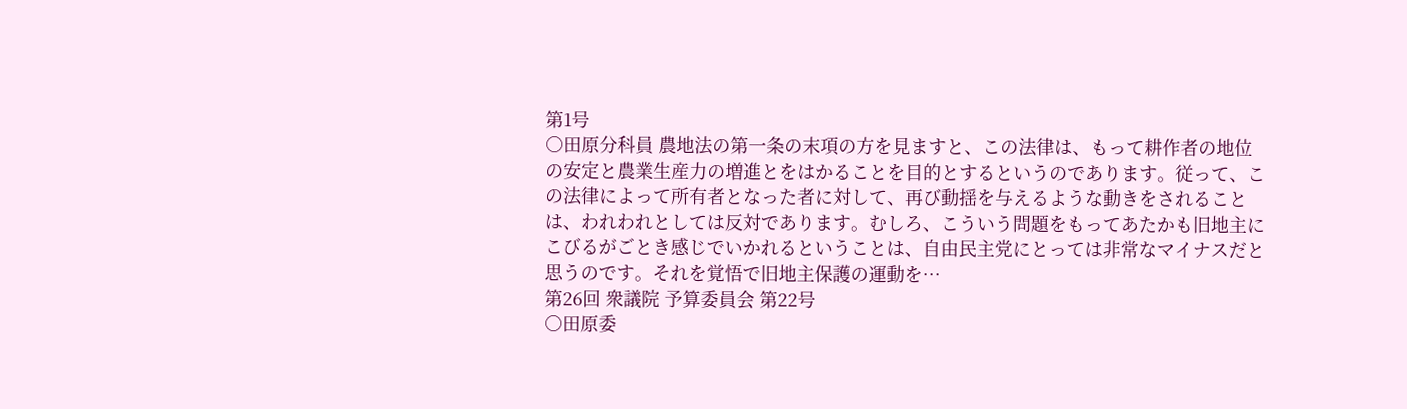第1号
○田原分科員 農地法の第一条の末項の方を見ますと、この法律は、もって耕作者の地位の安定と農業生産力の増進とをはかることを目的とするというのであります。従って、この法律によって所有者となった者に対して、再び動揺を与えるような動きをされることは、われわれとしては反対であります。むしろ、こういう問題をもってあたかも旧地主にこびるがごとき感じでいかれるということは、自由民主党にとっては非常なマイナスだと思うのです。それを覚悟で旧地主保護の運動を…
第26回 衆議院 予算委員会 第22号
○田原委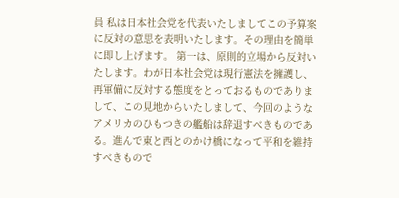員 私は日本社会党を代表いたしましてこの予算案に反対の意思を表明いたします。その理由を簡単に即し上げます。 第一は、原則的立場から反対いたします。わが日本社会党は現行憲法を擁護し、再軍備に反対する態度をとっておるものでありまして、この見地からいたしまして、今回のようなアメリカのひもつきの艦船は辞退すべきものである。進んで東と西とのかけ橋になって平和を維持すべきもので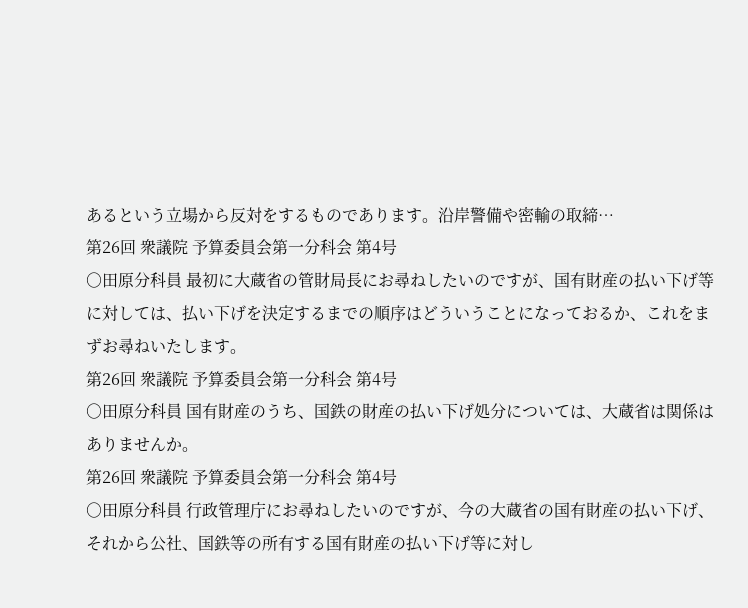あるという立場から反対をするものであります。沿岸警備や密輸の取締…
第26回 衆議院 予算委員会第一分科会 第4号
○田原分科員 最初に大蔵省の管財局長にお尋ねしたいのですが、国有財産の払い下げ等に対しては、払い下げを決定するまでの順序はどういうことになっておるか、これをまずお尋ねいたします。
第26回 衆議院 予算委員会第一分科会 第4号
○田原分科員 国有財産のうち、国鉄の財産の払い下げ処分については、大蔵省は関係はありませんか。
第26回 衆議院 予算委員会第一分科会 第4号
○田原分科員 行政管理庁にお尋ねしたいのですが、今の大蔵省の国有財産の払い下げ、それから公社、国鉄等の所有する国有財産の払い下げ等に対し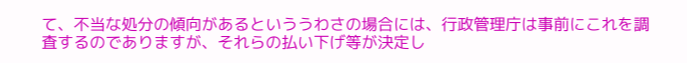て、不当な処分の傾向があるといううわさの場合には、行政管理庁は事前にこれを調査するのでありますが、それらの払い下げ等が決定し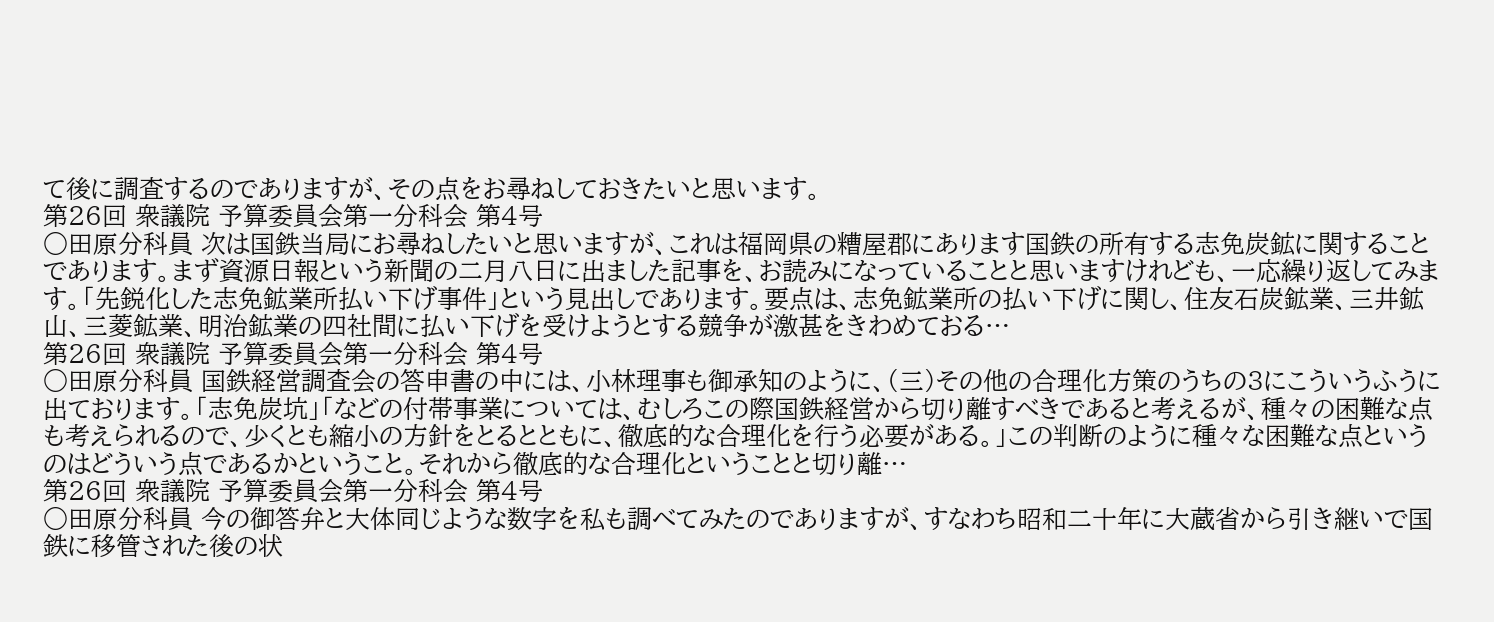て後に調査するのでありますが、その点をお尋ねしておきたいと思います。
第26回 衆議院 予算委員会第一分科会 第4号
○田原分科員 次は国鉄当局にお尋ねしたいと思いますが、これは福岡県の糟屋郡にあります国鉄の所有する志免炭鉱に関することであります。まず資源日報という新聞の二月八日に出ました記事を、お読みになっていることと思いますけれども、一応繰り返してみます。「先鋭化した志免鉱業所払い下げ事件」という見出しであります。要点は、志免鉱業所の払い下げに関し、住友石炭鉱業、三井鉱山、三菱鉱業、明治鉱業の四社間に払い下げを受けようとする競争が激甚をきわめておる…
第26回 衆議院 予算委員会第一分科会 第4号
○田原分科員 国鉄経営調査会の答申書の中には、小林理事も御承知のように、(三)その他の合理化方策のうちの3にこういうふうに出ております。「志免炭坑」「などの付帯事業については、むしろこの際国鉄経営から切り離すべきであると考えるが、種々の困難な点も考えられるので、少くとも縮小の方針をとるとともに、徹底的な合理化を行う必要がある。」この判断のように種々な困難な点というのはどういう点であるかということ。それから徹底的な合理化ということと切り離…
第26回 衆議院 予算委員会第一分科会 第4号
○田原分科員 今の御答弁と大体同じような数字を私も調べてみたのでありますが、すなわち昭和二十年に大蔵省から引き継いで国鉄に移管された後の状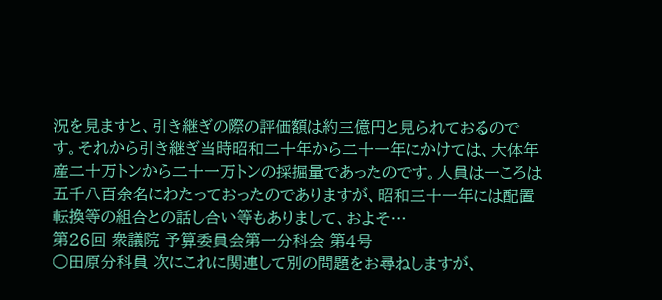況を見ますと、引き継ぎの際の評価額は約三億円と見られておるのです。それから引き継ぎ当時昭和二十年から二十一年にかけては、大体年産二十万トンから二十一万トンの採掘量であったのです。人員は一ころは五千八百余名にわたっておったのでありますが、昭和三十一年には配置転換等の組合との話し合い等もありまして、およそ…
第26回 衆議院 予算委員会第一分科会 第4号
○田原分科員 次にこれに関連して別の問題をお尋ねしますが、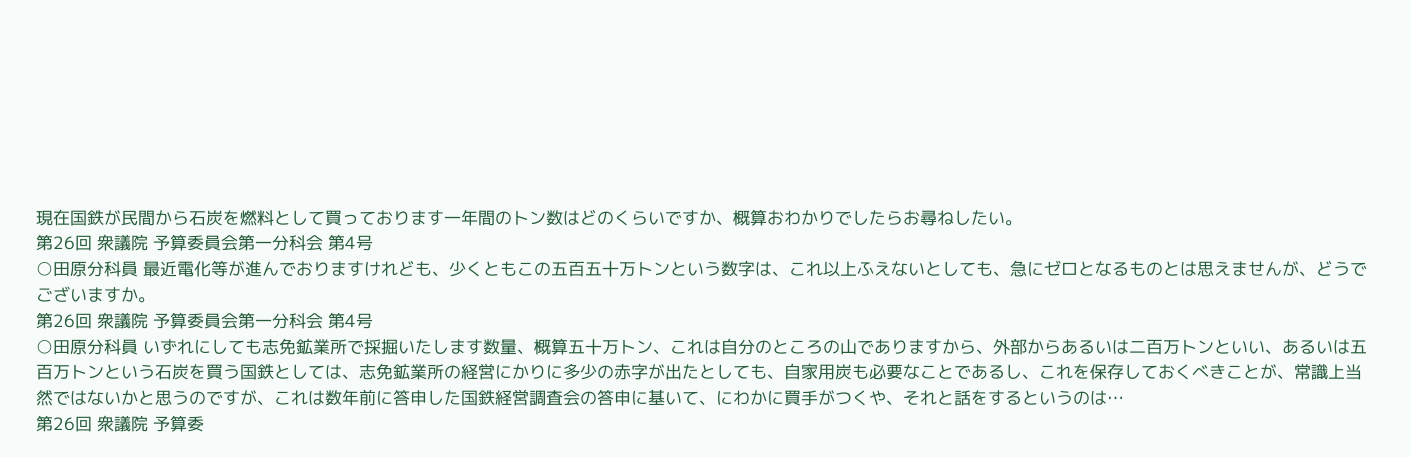現在国鉄が民間から石炭を燃料として買っております一年間のトン数はどのくらいですか、概算おわかりでしたらお尋ねしたい。
第26回 衆議院 予算委員会第一分科会 第4号
○田原分科員 最近電化等が進んでおりますけれども、少くともこの五百五十万トンという数字は、これ以上ふえないとしても、急にゼロとなるものとは思えませんが、どうでございますか。
第26回 衆議院 予算委員会第一分科会 第4号
○田原分科員 いずれにしても志免鉱業所で採掘いたします数量、概算五十万トン、これは自分のところの山でありますから、外部からあるいは二百万トンといい、あるいは五百万トンという石炭を買う国鉄としては、志免鉱業所の経営にかりに多少の赤字が出たとしても、自家用炭も必要なことであるし、これを保存しておくべきことが、常識上当然ではないかと思うのですが、これは数年前に答申した国鉄経営調査会の答申に基いて、にわかに買手がつくや、それと話をするというのは…
第26回 衆議院 予算委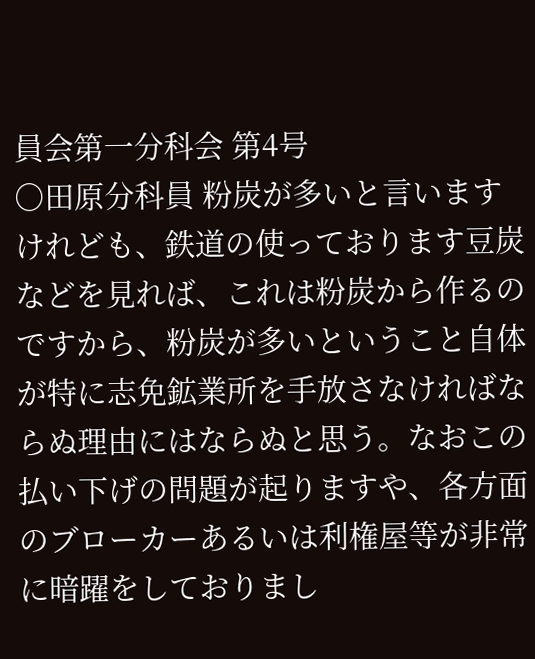員会第一分科会 第4号
○田原分科員 粉炭が多いと言いますけれども、鉄道の使っております豆炭などを見れば、これは粉炭から作るのですから、粉炭が多いということ自体が特に志免鉱業所を手放さなければならぬ理由にはならぬと思う。なおこの払い下げの問題が起りますや、各方面のブローカーあるいは利権屋等が非常に暗躍をしておりまし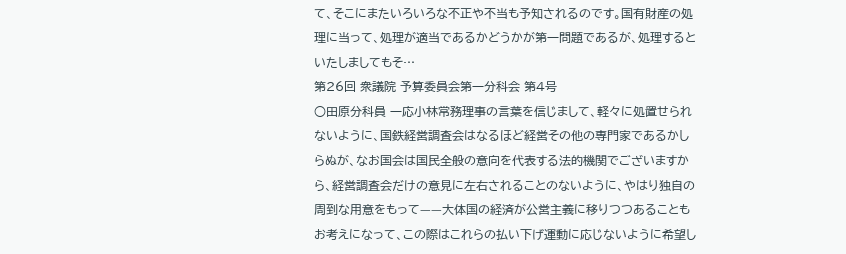て、そこにまたいろいろな不正や不当も予知されるのです。国有財産の処理に当って、処理が適当であるかどうかが第一問題であるが、処理するといたしましてもそ…
第26回 衆議院 予算委員会第一分科会 第4号
○田原分科員 一応小林常務理事の言葉を信じまして、軽々に処置せられないように、国鉄経営調査会はなるほど経営その他の専門家であるかしらぬが、なお国会は国民全般の意向を代表する法的機関でございますから、経営調査会だけの意見に左右されることのないように、やはり独自の周到な用意をもって——大体国の経済が公営主義に移りつつあることもお考えになって、この際はこれらの払い下げ運動に応じないように希望し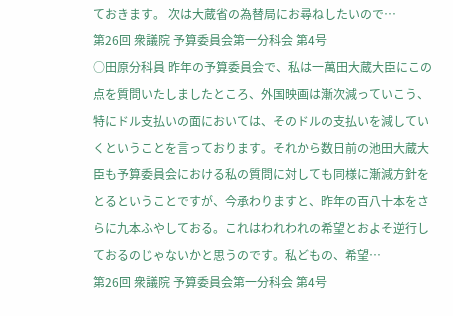ておきます。 次は大蔵省の為替局にお尋ねしたいので…
第26回 衆議院 予算委員会第一分科会 第4号
○田原分科員 昨年の予算委員会で、私は一萬田大蔵大臣にこの点を質問いたしましたところ、外国映画は漸次減っていこう、特にドル支払いの面においては、そのドルの支払いを減していくということを言っております。それから数日前の池田大蔵大臣も予算委員会における私の質問に対しても同様に漸減方針をとるということですが、今承わりますと、昨年の百八十本をさらに九本ふやしておる。これはわれわれの希望とおよそ逆行しておるのじゃないかと思うのです。私どもの、希望…
第26回 衆議院 予算委員会第一分科会 第4号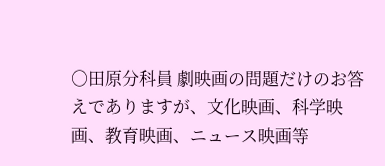○田原分科員 劇映画の問題だけのお答えでありますが、文化映画、科学映画、教育映画、ニュース映画等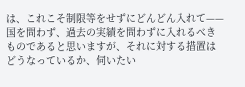は、これこそ制限等をせずにどんどん入れて——国を問わず、過去の実績を問わずに入れるべきものであると思いますが、それに対する措置はどうなっているか、伺いたい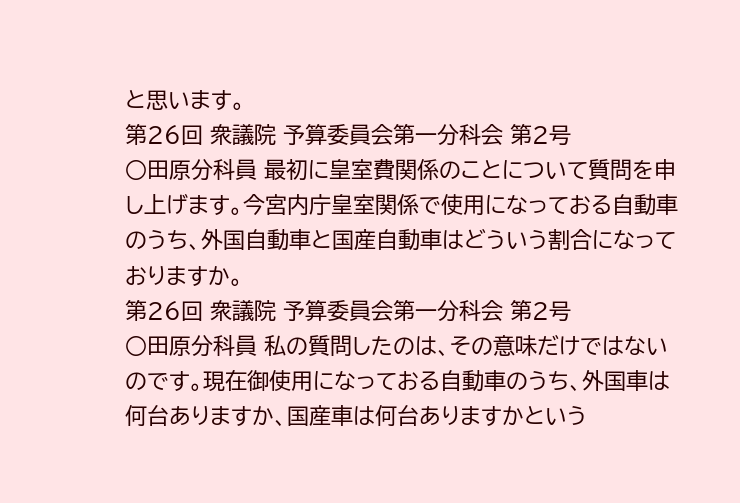と思います。
第26回 衆議院 予算委員会第一分科会 第2号
○田原分科員 最初に皇室費関係のことについて質問を申し上げます。今宮内庁皇室関係で使用になっておる自動車のうち、外国自動車と国産自動車はどういう割合になっておりますか。
第26回 衆議院 予算委員会第一分科会 第2号
○田原分科員 私の質問したのは、その意味だけではないのです。現在御使用になっておる自動車のうち、外国車は何台ありますか、国産車は何台ありますかという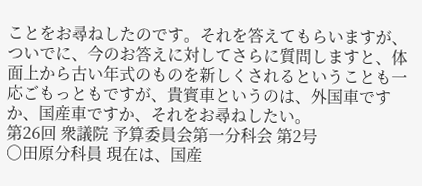ことをお尋ねしたのです。それを答えてもらいますが、ついでに、今のお答えに対してさらに質問しますと、体面上から古い年式のものを新しくされるということも一応ごもっともですが、貴賓車というのは、外国車ですか、国産車ですか、それをお尋ねしたい。
第26回 衆議院 予算委員会第一分科会 第2号
○田原分科員 現在は、国産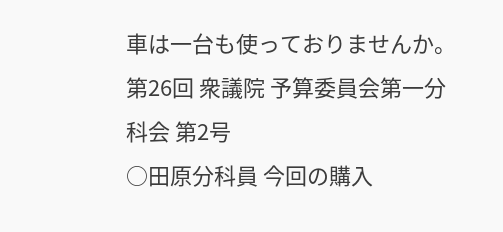車は一台も使っておりませんか。
第26回 衆議院 予算委員会第一分科会 第2号
○田原分科員 今回の購入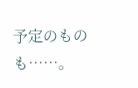予定のものも……。